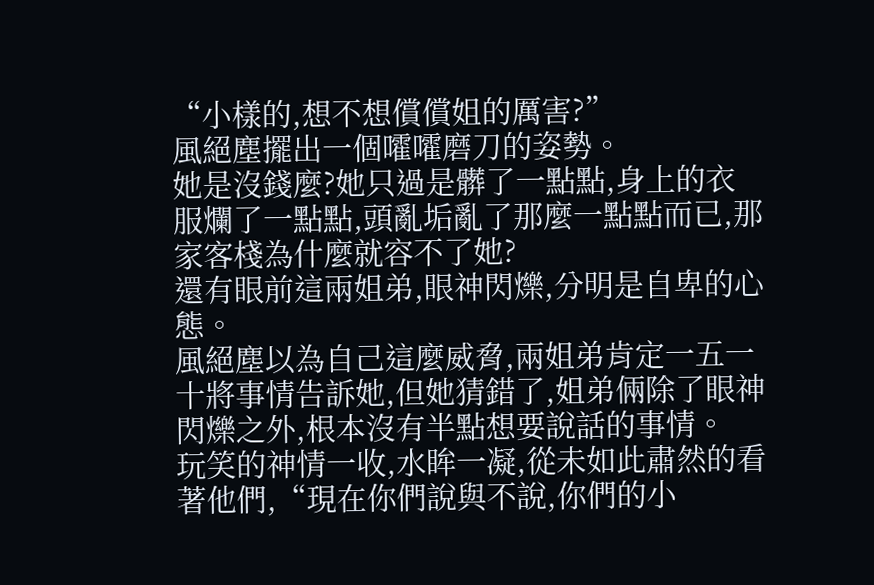“小樣的,想不想償償姐的厲害?”
風絕塵擺出一個嚯嚯磨刀的姿勢。
她是沒錢麼?她只過是髒了一點點,身上的衣服爛了一點點,頭亂垢亂了那麼一點點而已,那家客棧為什麼就容不了她?
還有眼前這兩姐弟,眼神閃爍,分明是自卑的心態。
風絕塵以為自己這麼威脅,兩姐弟肯定一五一十將事情告訴她,但她猜錯了,姐弟倆除了眼神閃爍之外,根本沒有半點想要說話的事情。
玩笑的神情一收,水眸一凝,從未如此肅然的看著他們,“現在你們說與不說,你們的小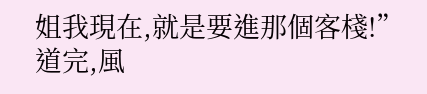姐我現在,就是要進那個客棧!”
道完,風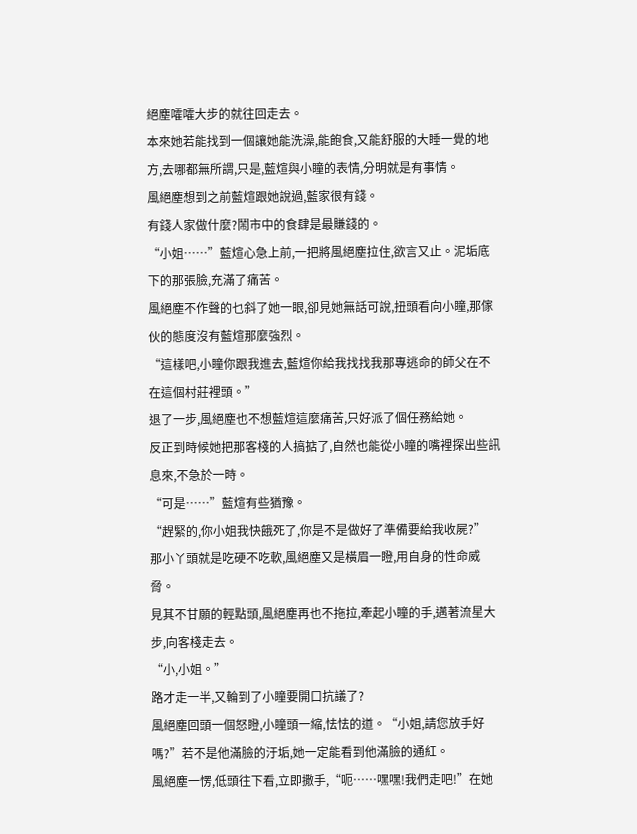絕塵嚯嚯大步的就往回走去。
本來她若能找到一個讓她能洗澡,能飽食,又能舒服的大睡一覺的地方,去哪都無所謂,只是,藍煊與小瞳的表情,分明就是有事情。
風絕塵想到之前藍煊跟她說過,藍家很有錢。
有錢人家做什麼?鬧市中的食肆是最賺錢的。
“小姐……”藍煊心急上前,一把將風絕塵拉住,欲言又止。泥垢底下的那張臉,充滿了痛苦。
風絕塵不作聲的乜斜了她一眼,卻見她無話可說,扭頭看向小瞳,那傢伙的態度沒有藍煊那麼強烈。
“這樣吧,小瞳你跟我進去,藍煊你給我找找我那專逃命的師父在不在這個村莊裡頭。”
退了一步,風絕塵也不想藍煊這麼痛苦,只好派了個任務給她。
反正到時候她把那客棧的人搞掂了,自然也能從小瞳的嘴裡探出些訊息來,不急於一時。
“可是……”藍煊有些猶豫。
“趕緊的,你小姐我快餓死了,你是不是做好了準備要給我收屍?”
那小丫頭就是吃硬不吃軟,風絕塵又是橫眉一瞪,用自身的性命威脅。
見其不甘願的輕點頭,風絕塵再也不拖拉,牽起小瞳的手,邁著流星大步,向客棧走去。
“小,小姐。”
路才走一半,又輪到了小瞳要開口抗議了?
風絕塵回頭一個怒瞪,小瞳頭一縮,怯怯的道。“小姐,請您放手好嗎?”若不是他滿臉的汙垢,她一定能看到他滿臉的通紅。
風絕塵一愣,低頭往下看,立即撒手,“呃……嘿嘿!我們走吧!”在她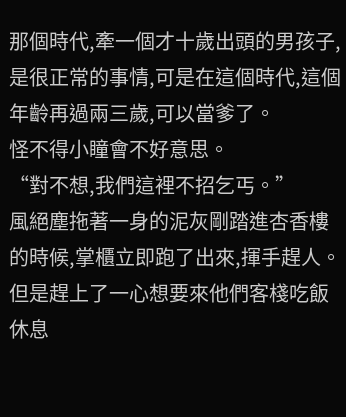那個時代,牽一個才十歲出頭的男孩子,是很正常的事情,可是在這個時代,這個年齡再過兩三歲,可以當爹了。
怪不得小瞳會不好意思。
“對不想,我們這裡不招乞丐。”
風絕塵拖著一身的泥灰剛踏進杏香樓的時候,掌櫃立即跑了出來,揮手趕人。
但是趕上了一心想要來他們客棧吃飯休息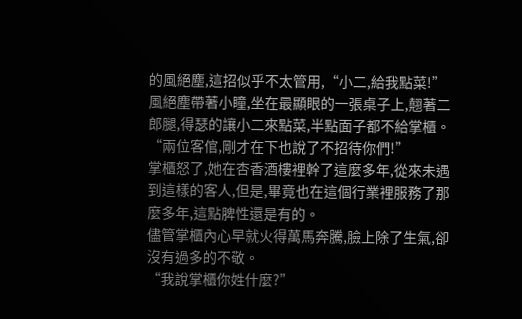的風絕塵,這招似乎不太管用,“小二,給我點菜!”
風絕塵帶著小瞳,坐在最顯眼的一張桌子上,翹著二郎腿,得瑟的讓小二來點菜,半點面子都不給掌櫃。
“兩位客倌,剛才在下也說了不招待你們!”
掌櫃怒了,她在杏香酒樓裡幹了這麼多年,從來未遇到這樣的客人,但是,畢竟也在這個行業裡服務了那麼多年,這點脾性還是有的。
儘管掌櫃內心早就火得萬馬奔騰,臉上除了生氣,卻沒有過多的不敬。
“我說掌櫃你姓什麼?”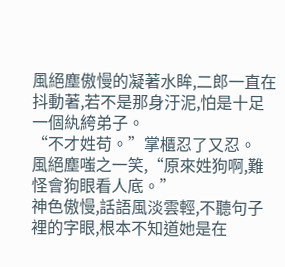風絕塵傲慢的凝著水眸,二郎一直在抖動著,若不是那身汙泥,怕是十足一個紈絝弟子。
“不才姓苟。”掌櫃忍了又忍。
風絕塵嗤之一笑,“原來姓狗啊,難怪會狗眼看人底。”
神色傲慢,話語風淡雲輕,不聽句子裡的字眼,根本不知道她是在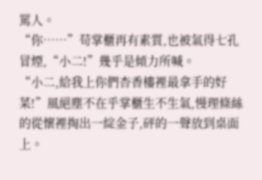罵人。
“你……”苟掌櫃再有素質,也被氣得七孔冒煙,“小二!”幾乎是傾力所喊。
“小二,給我上你們杏香樓裡最拿手的好菜!”風絕塵不在乎掌櫃生不生氣,慢理條絲的從懷裡掏出一綻金子,砰的一聲放到桌面上。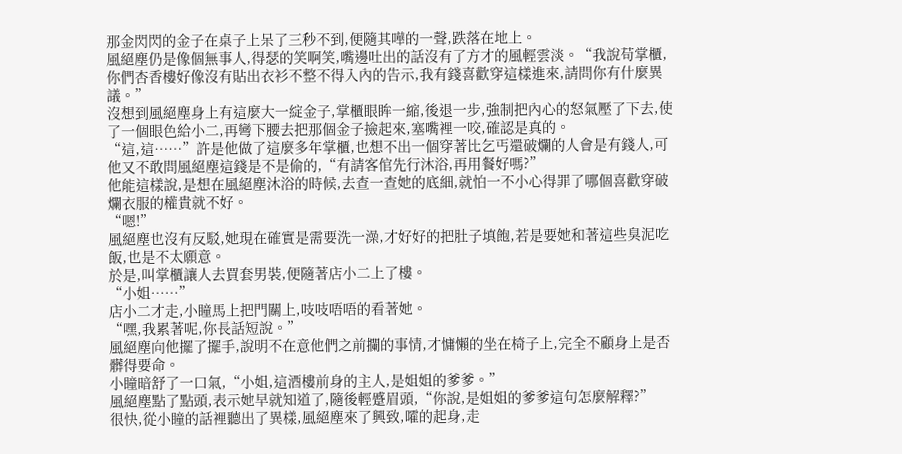那金閃閃的金子在桌子上呆了三秒不到,便隨其嘩的一聲,跌落在地上。
風絕塵仍是像個無事人,得瑟的笑啊笑,嘴邊吐出的話沒有了方才的風輕雲淡。“我說苟掌櫃,你們杏香樓好像沒有貼出衣衫不整不得入內的告示,我有錢喜歡穿這樣進來,請問你有什麼異議。”
沒想到風絕塵身上有這麼大一綻金子,掌櫃眼眸一縮,後退一步,強制把內心的怒氣壓了下去,使了一個眼色給小二,再彎下腰去把那個金子撿起來,塞嘴裡一咬,確認是真的。
“這,這……”許是他做了這麼多年掌櫃,也想不出一個穿著比乞丐還破爛的人會是有錢人,可他又不敢問風絕塵這錢是不是偷的,“有請客倌先行沐浴,再用餐好嗎?”
他能這樣說,是想在風絕塵沐浴的時候,去查一查她的底細,就怕一不小心得罪了哪個喜歡穿破爛衣服的權貴就不好。
“嗯!”
風絕塵也沒有反駁,她現在確實是需要洗一澡,才好好的把肚子填飽,若是要她和著這些臭泥吃飯,也是不太願意。
於是,叫掌櫃讓人去買套男裝,便隨著店小二上了樓。
“小姐……”
店小二才走,小瞳馬上把門關上,吱吱唔唔的看著她。
“嘿,我累著呢,你長話短說。”
風絕塵向他擺了擺手,說明不在意他們之前攔的事情,才慵懶的坐在椅子上,完全不顧身上是否髒得要命。
小瞳暗舒了一口氣,“小姐,這酒樓前身的主人,是姐姐的爹爹。”
風絕塵點了點頭,表示她早就知道了,隨後輕蹙眉頭,“你說,是姐姐的爹爹這句怎麼解釋?”
很快,從小瞳的話裡聽出了異樣,風絕塵來了興致,嚯的起身,走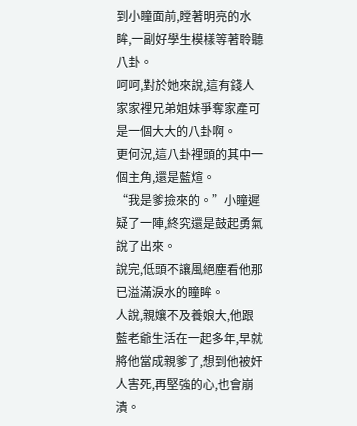到小瞳面前,瞠著明亮的水眸,一副好學生模樣等著聆聽八卦。
呵呵,對於她來說,這有錢人家家裡兄弟姐妹爭奪家產可是一個大大的八卦啊。
更何況,這八卦裡頭的其中一個主角,還是藍煊。
“我是爹撿來的。”小瞳遲疑了一陣,終究還是鼓起勇氣說了出來。
說完,低頭不讓風絕塵看他那已溢滿淚水的瞳眸。
人說,親孃不及養娘大,他跟藍老爺生活在一起多年,早就將他當成親爹了,想到他被奸人害死,再堅強的心,也會崩潰。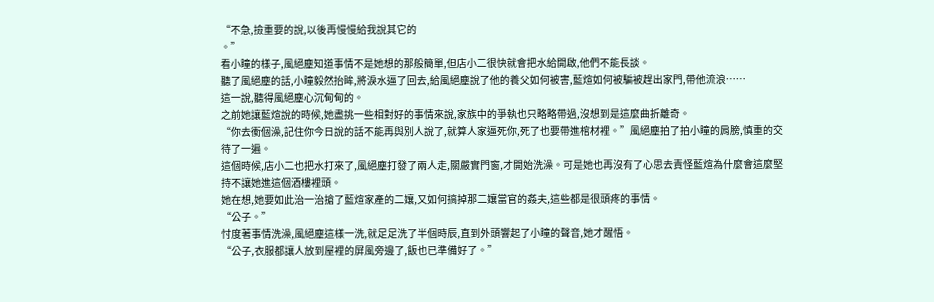“不急,撿重要的說,以後再慢慢給我說其它的
。”
看小瞳的樣子,風絕塵知道事情不是她想的那般簡單,但店小二很快就會把水給開啟,他們不能長談。
聽了風絕塵的話,小瞳毅然抬眸,將淚水逼了回去,給風絕塵說了他的養父如何被害,藍煊如何被騙被趕出家門,帶他流浪……
這一說,聽得風絕塵心沉甸甸的。
之前她讓藍煊說的時候,她盡挑一些相對好的事情來說,家族中的爭執也只略略帶過,沒想到是這麼曲折離奇。
“你去衝個澡,記住你今日說的話不能再與別人說了,就算人家逼死你,死了也要帶進棺材裡。”風絕塵拍了拍小瞳的肩膀,慎重的交待了一遍。
這個時候,店小二也把水打來了,風絕塵打發了兩人走,關嚴實門窗,才開始洗澡。可是她也再沒有了心思去責怪藍煊為什麼會這麼堅持不讓她進這個酒樓裡頭。
她在想,她要如此治一治搶了藍煊家產的二孃,又如何搞掉那二孃當官的姦夫,這些都是很頭疼的事情。
“公子。”
忖度著事情洗澡,風絕塵這樣一洗,就足足洗了半個時辰,直到外頭響起了小瞳的聲音,她才醒悟。
“公子,衣服都讓人放到屋裡的屏風旁邊了,飯也已準備好了。”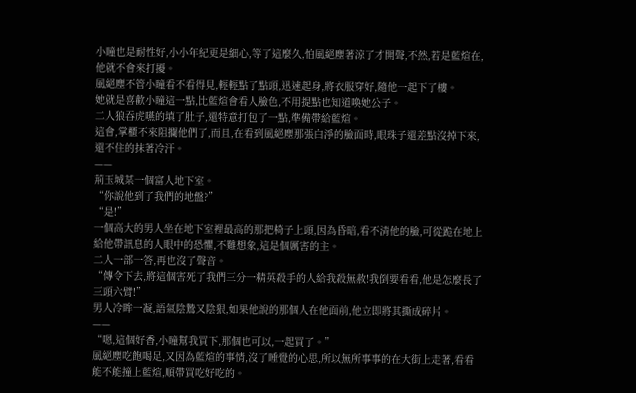小瞳也是耐性好,小小年紀更是細心,等了這麼久,怕風絕塵著涼了才開聲,不然,若是藍煊在,他就不會來打擾。
風絕塵不管小瞳看不看得見,輕輕點了點頭,迅速起身,將衣服穿好,隨他一起下了樓。
她就是喜歡小瞳這一點,比藍煊會看人臉色,不用提點也知道喚她公子。
二人狼吞虎嚥的填了肚子,還特意打包了一點,準備帶給藍煊。
這會,掌櫃不來阻攔他們了,而且,在看到風絕塵那張白淨的臉面時,眼珠子還差點沒掉下來,還不住的抹著冷汗。
——
荊玉城某一個富人地下室。
“你說他到了我們的地盤?”
“是!”
一個高大的男人坐在地下室裡最高的那把椅子上頭,因為昏暗,看不清他的臉,可從跪在地上給他帶訊息的人眼中的恐懼,不難想象,這是個厲害的主。
二人一部一答,再也沒了聲音。
“傳令下去,將這個害死了我們三分一精英殺手的人給我殺無赦!我倒要看看,他是怎麼長了三頭六臂!”
男人冷眸一凝,語氣陰鷙又陰狠,如果他說的那個人在他面前,他立即將其撕成碎片。
——
“嗯,這個好香,小瞳幫我買下,那個也可以,一起買了。”
風絕塵吃飽喝足,又因為藍煊的事情,沒了睡覺的心思,所以無所事事的在大街上走著,看看能不能撞上藍煊,順帶買吃好吃的。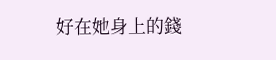好在她身上的錢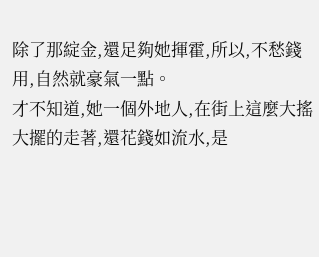除了那綻金,還足夠她揮霍,所以,不愁錢用,自然就豪氣一點。
才不知道,她一個外地人,在街上這麼大搖大擺的走著,還花錢如流水,是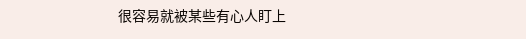很容易就被某些有心人盯上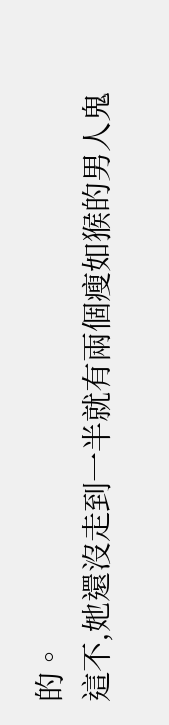的。
這不,她還沒走到一半就有兩個瘦如猴的男人鬼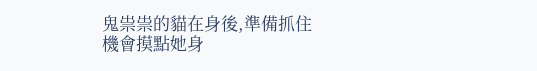鬼祟祟的貓在身後,準備抓住機會摸點她身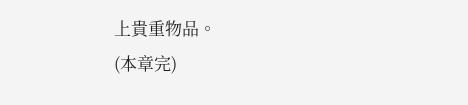上貴重物品。
(本章完)